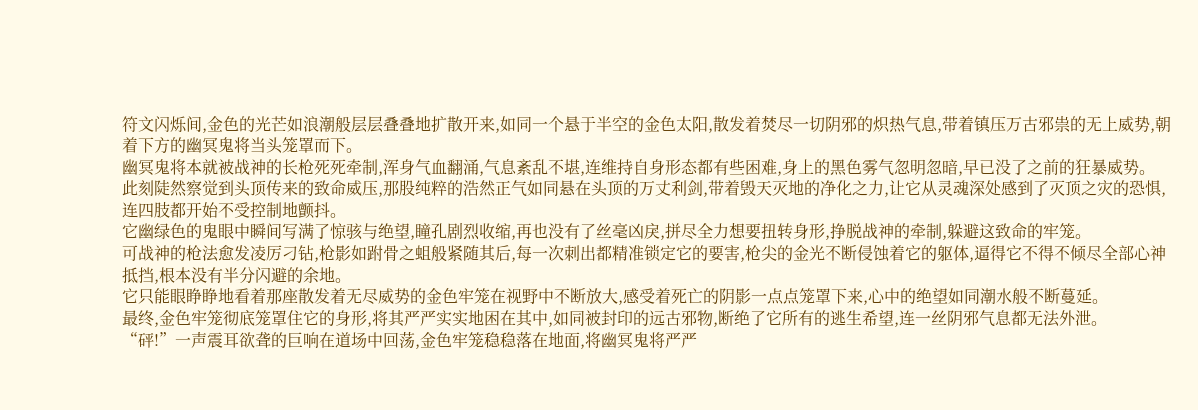符文闪烁间,金色的光芒如浪潮般层层叠叠地扩散开来,如同一个悬于半空的金色太阳,散发着焚尽一切阴邪的炽热气息,带着镇压万古邪祟的无上威势,朝着下方的幽冥鬼将当头笼罩而下。
幽冥鬼将本就被战神的长枪死死牵制,浑身气血翻涌,气息紊乱不堪,连维持自身形态都有些困难,身上的黑色雾气忽明忽暗,早已没了之前的狂暴威势。
此刻陡然察觉到头顶传来的致命威压,那股纯粹的浩然正气如同悬在头顶的万丈利剑,带着毁天灭地的净化之力,让它从灵魂深处感到了灭顶之灾的恐惧,连四肢都开始不受控制地颤抖。
它幽绿色的鬼眼中瞬间写满了惊骇与绝望,瞳孔剧烈收缩,再也没有了丝毫凶戾,拼尽全力想要扭转身形,挣脱战神的牵制,躲避这致命的牢笼。
可战神的枪法愈发凌厉刁钻,枪影如跗骨之蛆般紧随其后,每一次刺出都精准锁定它的要害,枪尖的金光不断侵蚀着它的躯体,逼得它不得不倾尽全部心神抵挡,根本没有半分闪避的余地。
它只能眼睁睁地看着那座散发着无尽威势的金色牢笼在视野中不断放大,感受着死亡的阴影一点点笼罩下来,心中的绝望如同潮水般不断蔓延。
最终,金色牢笼彻底笼罩住它的身形,将其严严实实地困在其中,如同被封印的远古邪物,断绝了它所有的逃生希望,连一丝阴邪气息都无法外泄。
“砰!”一声震耳欲聋的巨响在道场中回荡,金色牢笼稳稳落在地面,将幽冥鬼将严严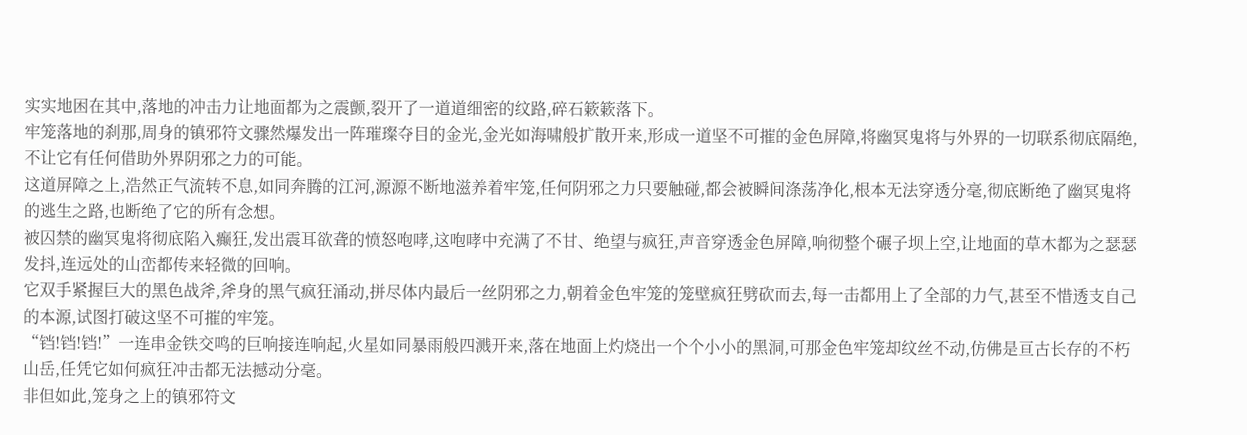实实地困在其中,落地的冲击力让地面都为之震颤,裂开了一道道细密的纹路,碎石簌簌落下。
牢笼落地的刹那,周身的镇邪符文骤然爆发出一阵璀璨夺目的金光,金光如海啸般扩散开来,形成一道坚不可摧的金色屏障,将幽冥鬼将与外界的一切联系彻底隔绝,不让它有任何借助外界阴邪之力的可能。
这道屏障之上,浩然正气流转不息,如同奔腾的江河,源源不断地滋养着牢笼,任何阴邪之力只要触碰,都会被瞬间涤荡净化,根本无法穿透分毫,彻底断绝了幽冥鬼将的逃生之路,也断绝了它的所有念想。
被囚禁的幽冥鬼将彻底陷入癫狂,发出震耳欲聋的愤怒咆哮,这咆哮中充满了不甘、绝望与疯狂,声音穿透金色屏障,响彻整个碾子坝上空,让地面的草木都为之瑟瑟发抖,连远处的山峦都传来轻微的回响。
它双手紧握巨大的黑色战斧,斧身的黑气疯狂涌动,拼尽体内最后一丝阴邪之力,朝着金色牢笼的笼壁疯狂劈砍而去,每一击都用上了全部的力气,甚至不惜透支自己的本源,试图打破这坚不可摧的牢笼。
“铛!铛!铛!”一连串金铁交鸣的巨响接连响起,火星如同暴雨般四溅开来,落在地面上灼烧出一个个小小的黑洞,可那金色牢笼却纹丝不动,仿佛是亘古长存的不朽山岳,任凭它如何疯狂冲击都无法撼动分毫。
非但如此,笼身之上的镇邪符文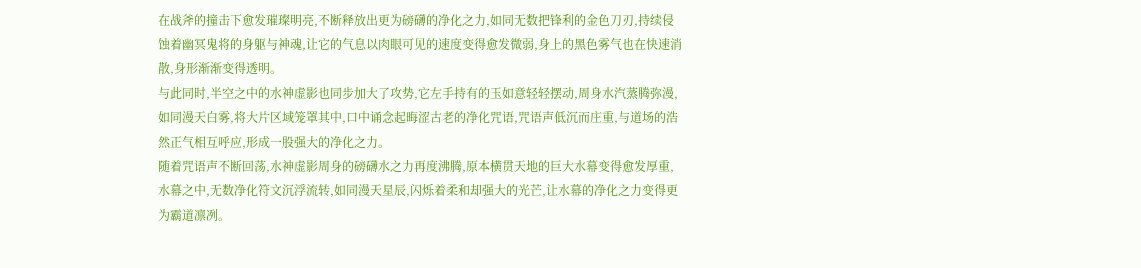在战斧的撞击下愈发璀璨明亮,不断释放出更为磅礴的净化之力,如同无数把锋利的金色刀刃,持续侵蚀着幽冥鬼将的身躯与神魂,让它的气息以肉眼可见的速度变得愈发微弱,身上的黑色雾气也在快速消散,身形渐渐变得透明。
与此同时,半空之中的水神虚影也同步加大了攻势,它左手持有的玉如意轻轻摆动,周身水汽蒸腾弥漫,如同漫天白雾,将大片区域笼罩其中,口中诵念起晦涩古老的净化咒语,咒语声低沉而庄重,与道场的浩然正气相互呼应,形成一股强大的净化之力。
随着咒语声不断回荡,水神虚影周身的磅礴水之力再度沸腾,原本横贯天地的巨大水幕变得愈发厚重,水幕之中,无数净化符文沉浮流转,如同漫天星辰,闪烁着柔和却强大的光芒,让水幕的净化之力变得更为霸道凛冽。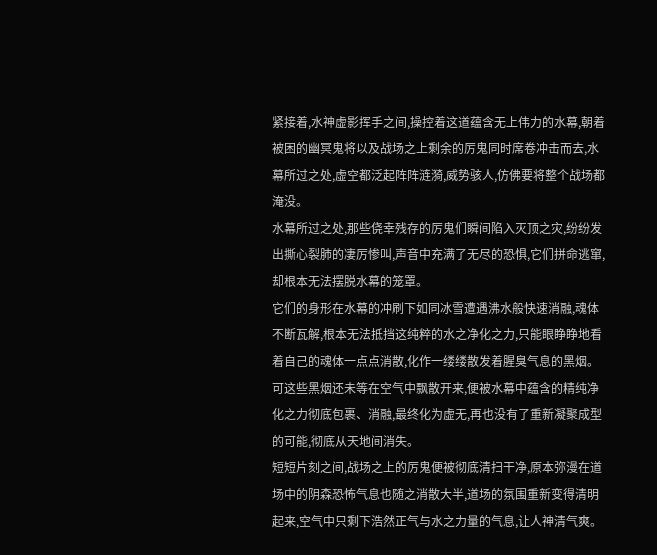紧接着,水神虚影挥手之间,操控着这道蕴含无上伟力的水幕,朝着被困的幽冥鬼将以及战场之上剩余的厉鬼同时席卷冲击而去,水幕所过之处,虚空都泛起阵阵涟漪,威势骇人,仿佛要将整个战场都淹没。
水幕所过之处,那些侥幸残存的厉鬼们瞬间陷入灭顶之灾,纷纷发出撕心裂肺的凄厉惨叫,声音中充满了无尽的恐惧,它们拼命逃窜,却根本无法摆脱水幕的笼罩。
它们的身形在水幕的冲刷下如同冰雪遭遇沸水般快速消融,魂体不断瓦解,根本无法抵挡这纯粹的水之净化之力,只能眼睁睁地看着自己的魂体一点点消散,化作一缕缕散发着腥臭气息的黑烟。
可这些黑烟还未等在空气中飘散开来,便被水幕中蕴含的精纯净化之力彻底包裹、消融,最终化为虚无,再也没有了重新凝聚成型的可能,彻底从天地间消失。
短短片刻之间,战场之上的厉鬼便被彻底清扫干净,原本弥漫在道场中的阴森恐怖气息也随之消散大半,道场的氛围重新变得清明起来,空气中只剩下浩然正气与水之力量的气息,让人神清气爽。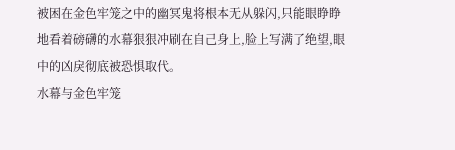被困在金色牢笼之中的幽冥鬼将根本无从躲闪,只能眼睁睁地看着磅礴的水幕狠狠冲刷在自己身上,脸上写满了绝望,眼中的凶戾彻底被恐惧取代。
水幕与金色牢笼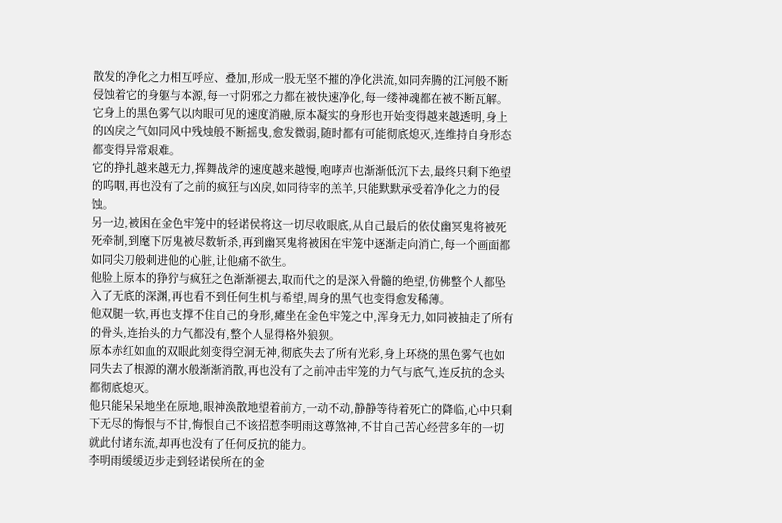散发的净化之力相互呼应、叠加,形成一股无坚不摧的净化洪流,如同奔腾的江河般不断侵蚀着它的身躯与本源,每一寸阴邪之力都在被快速净化,每一缕神魂都在被不断瓦解。
它身上的黑色雾气以肉眼可见的速度消融,原本凝实的身形也开始变得越来越透明,身上的凶戾之气如同风中残烛般不断摇曳,愈发微弱,随时都有可能彻底熄灭,连维持自身形态都变得异常艰难。
它的挣扎越来越无力,挥舞战斧的速度越来越慢,咆哮声也渐渐低沉下去,最终只剩下绝望的呜咽,再也没有了之前的疯狂与凶戾,如同待宰的羔羊,只能默默承受着净化之力的侵蚀。
另一边,被困在金色牢笼中的轻诺侯将这一切尽收眼底,从自己最后的依仗幽冥鬼将被死死牵制,到麾下厉鬼被尽数斩杀,再到幽冥鬼将被困在牢笼中逐渐走向消亡,每一个画面都如同尖刀般刺进他的心脏,让他痛不欲生。
他脸上原本的狰狞与疯狂之色渐渐褪去,取而代之的是深入骨髓的绝望,仿佛整个人都坠入了无底的深渊,再也看不到任何生机与希望,周身的黑气也变得愈发稀薄。
他双腿一软,再也支撑不住自己的身形,瘫坐在金色牢笼之中,浑身无力,如同被抽走了所有的骨头,连抬头的力气都没有,整个人显得格外狼狈。
原本赤红如血的双眼此刻变得空洞无神,彻底失去了所有光彩,身上环绕的黑色雾气也如同失去了根源的潮水般渐渐消散,再也没有了之前冲击牢笼的力气与底气,连反抗的念头都彻底熄灭。
他只能呆呆地坐在原地,眼神涣散地望着前方,一动不动,静静等待着死亡的降临,心中只剩下无尽的悔恨与不甘,悔恨自己不该招惹李明雨这尊煞神,不甘自己苦心经营多年的一切就此付诸东流,却再也没有了任何反抗的能力。
李明雨缓缓迈步走到轻诺侯所在的金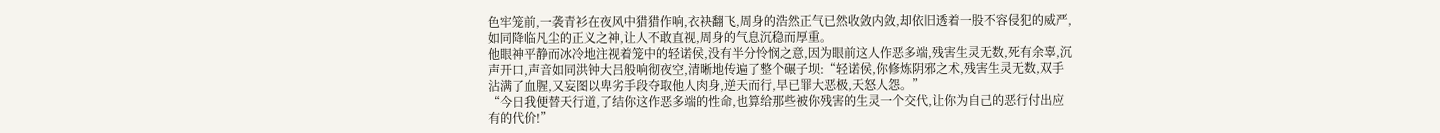色牢笼前,一袭青衫在夜风中猎猎作响,衣袂翻飞,周身的浩然正气已然收敛内敛,却依旧透着一股不容侵犯的威严,如同降临凡尘的正义之神,让人不敢直视,周身的气息沉稳而厚重。
他眼神平静而冰冷地注视着笼中的轻诺侯,没有半分怜悯之意,因为眼前这人作恶多端,残害生灵无数,死有余辜,沉声开口,声音如同洪钟大吕般响彻夜空,清晰地传遍了整个碾子坝:“轻诺侯,你修炼阴邪之术,残害生灵无数,双手沾满了血腥,又妄图以卑劣手段夺取他人肉身,逆天而行,早已罪大恶极,天怒人怨。”
“今日我便替天行道,了结你这作恶多端的性命,也算给那些被你残害的生灵一个交代,让你为自己的恶行付出应有的代价!”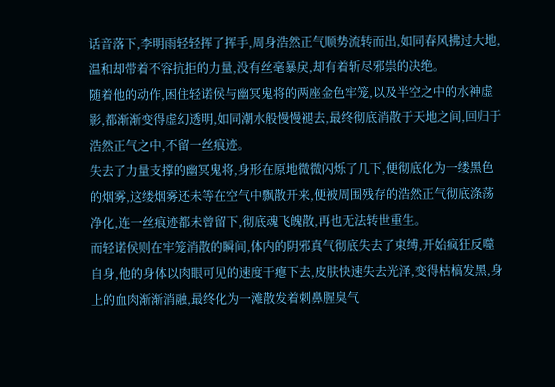话音落下,李明雨轻轻挥了挥手,周身浩然正气顺势流转而出,如同春风拂过大地,温和却带着不容抗拒的力量,没有丝毫暴戾,却有着斩尽邪祟的决绝。
随着他的动作,困住轻诺侯与幽冥鬼将的两座金色牢笼,以及半空之中的水神虚影,都渐渐变得虚幻透明,如同潮水般慢慢褪去,最终彻底消散于天地之间,回归于浩然正气之中,不留一丝痕迹。
失去了力量支撑的幽冥鬼将,身形在原地微微闪烁了几下,便彻底化为一缕黑色的烟雾,这缕烟雾还未等在空气中飘散开来,便被周围残存的浩然正气彻底涤荡净化,连一丝痕迹都未曾留下,彻底魂飞魄散,再也无法转世重生。
而轻诺侯则在牢笼消散的瞬间,体内的阴邪真气彻底失去了束缚,开始疯狂反噬自身,他的身体以肉眼可见的速度干瘪下去,皮肤快速失去光泽,变得枯槁发黑,身上的血肉渐渐消融,最终化为一滩散发着刺鼻腥臭气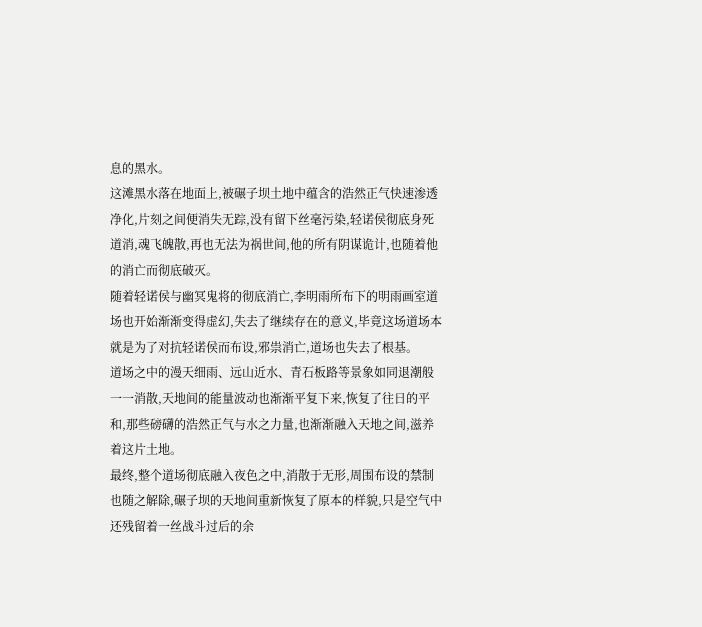息的黑水。
这滩黑水落在地面上,被碾子坝土地中蕴含的浩然正气快速渗透净化,片刻之间便消失无踪,没有留下丝毫污染,轻诺侯彻底身死道消,魂飞魄散,再也无法为祸世间,他的所有阴谋诡计,也随着他的消亡而彻底破灭。
随着轻诺侯与幽冥鬼将的彻底消亡,李明雨所布下的明雨画室道场也开始渐渐变得虚幻,失去了继续存在的意义,毕竟这场道场本就是为了对抗轻诺侯而布设,邪祟消亡,道场也失去了根基。
道场之中的漫天细雨、远山近水、青石板路等景象如同退潮般一一消散,天地间的能量波动也渐渐平复下来,恢复了往日的平和,那些磅礴的浩然正气与水之力量,也渐渐融入天地之间,滋养着这片土地。
最终,整个道场彻底融入夜色之中,消散于无形,周围布设的禁制也随之解除,碾子坝的天地间重新恢复了原本的样貌,只是空气中还残留着一丝战斗过后的余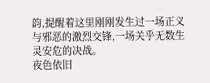韵,提醒着这里刚刚发生过一场正义与邪恶的激烈交锋,一场关乎无数生灵安危的决战。
夜色依旧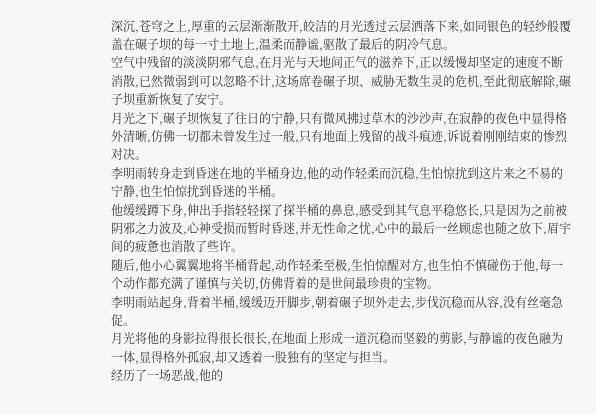深沉,苍穹之上,厚重的云层渐渐散开,皎洁的月光透过云层洒落下来,如同银色的轻纱般覆盖在碾子坝的每一寸土地上,温柔而静谧,驱散了最后的阴冷气息。
空气中残留的淡淡阴邪气息,在月光与天地间正气的滋养下,正以缓慢却坚定的速度不断消散,已然微弱到可以忽略不计,这场席卷碾子坝、威胁无数生灵的危机,至此彻底解除,碾子坝重新恢复了安宁。
月光之下,碾子坝恢复了往日的宁静,只有微风拂过草木的沙沙声,在寂静的夜色中显得格外清晰,仿佛一切都未曾发生过一般,只有地面上残留的战斗痕迹,诉说着刚刚结束的惨烈对决。
李明雨转身走到昏迷在地的半桶身边,他的动作轻柔而沉稳,生怕惊扰到这片来之不易的宁静,也生怕惊扰到昏迷的半桶。
他缓缓蹲下身,伸出手指轻轻探了探半桶的鼻息,感受到其气息平稳悠长,只是因为之前被阴邪之力波及,心神受损而暂时昏迷,并无性命之忧,心中的最后一丝顾虑也随之放下,眉宇间的疲惫也消散了些许。
随后,他小心翼翼地将半桶背起,动作轻柔至极,生怕惊醒对方,也生怕不慎碰伤于他,每一个动作都充满了谨慎与关切,仿佛背着的是世间最珍贵的宝物。
李明雨站起身,背着半桶,缓缓迈开脚步,朝着碾子坝外走去,步伐沉稳而从容,没有丝毫急促。
月光将他的身影拉得很长很长,在地面上形成一道沉稳而坚毅的剪影,与静谧的夜色融为一体,显得格外孤寂,却又透着一股独有的坚定与担当。
经历了一场恶战,他的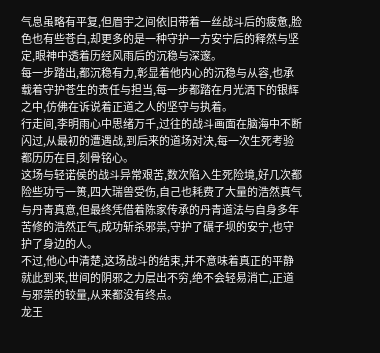气息虽略有平复,但眉宇之间依旧带着一丝战斗后的疲惫,脸色也有些苍白,却更多的是一种守护一方安宁后的释然与坚定,眼神中透着历经风雨后的沉稳与深邃。
每一步踏出,都沉稳有力,彰显着他内心的沉稳与从容,也承载着守护苍生的责任与担当,每一步都踏在月光洒下的银辉之中,仿佛在诉说着正道之人的坚守与执着。
行走间,李明雨心中思绪万千,过往的战斗画面在脑海中不断闪过,从最初的遭遇战,到后来的道场对决,每一次生死考验都历历在目,刻骨铭心。
这场与轻诺侯的战斗异常艰苦,数次陷入生死险境,好几次都险些功亏一篑,四大瑞兽受伤,自己也耗费了大量的浩然真气与丹青真意,但最终凭借着陈家传承的丹青道法与自身多年苦修的浩然正气,成功斩杀邪祟,守护了碾子坝的安宁,也守护了身边的人。
不过,他心中清楚,这场战斗的结束,并不意味着真正的平静就此到来,世间的阴邪之力层出不穷,绝不会轻易消亡,正道与邪祟的较量,从来都没有终点。
龙王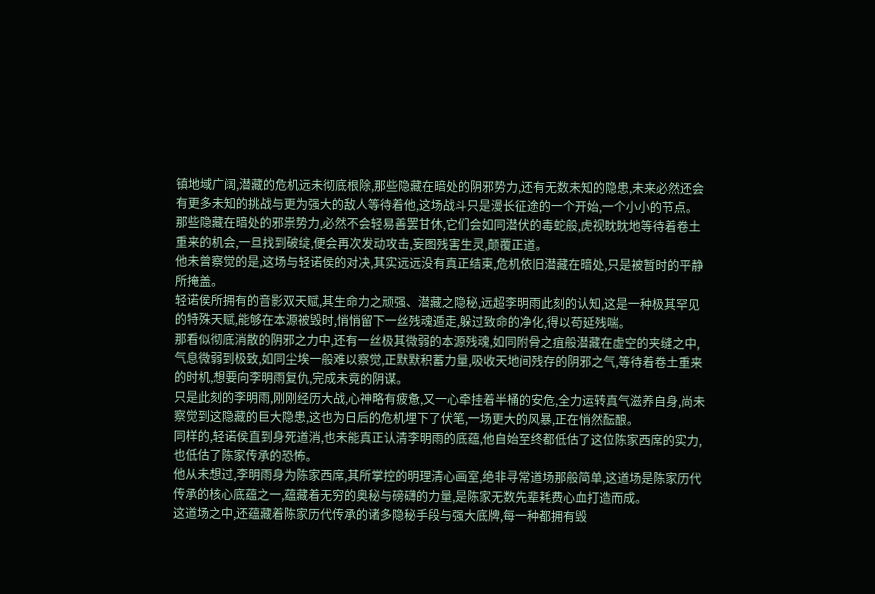镇地域广阔,潜藏的危机远未彻底根除,那些隐藏在暗处的阴邪势力,还有无数未知的隐患,未来必然还会有更多未知的挑战与更为强大的敌人等待着他,这场战斗只是漫长征途的一个开始,一个小小的节点。
那些隐藏在暗处的邪祟势力,必然不会轻易善罢甘休,它们会如同潜伏的毒蛇般,虎视眈眈地等待着卷土重来的机会,一旦找到破绽,便会再次发动攻击,妄图残害生灵,颠覆正道。
他未曾察觉的是,这场与轻诺侯的对决,其实远远没有真正结束,危机依旧潜藏在暗处,只是被暂时的平静所掩盖。
轻诺侯所拥有的音影双天赋,其生命力之顽强、潜藏之隐秘,远超李明雨此刻的认知,这是一种极其罕见的特殊天赋,能够在本源被毁时,悄悄留下一丝残魂遁走,躲过致命的净化,得以苟延残喘。
那看似彻底消散的阴邪之力中,还有一丝极其微弱的本源残魂,如同附骨之疽般潜藏在虚空的夹缝之中,气息微弱到极致,如同尘埃一般难以察觉,正默默积蓄力量,吸收天地间残存的阴邪之气,等待着卷土重来的时机,想要向李明雨复仇,完成未竟的阴谋。
只是此刻的李明雨,刚刚经历大战,心神略有疲惫,又一心牵挂着半桶的安危,全力运转真气滋养自身,尚未察觉到这隐藏的巨大隐患,这也为日后的危机埋下了伏笔,一场更大的风暴,正在悄然酝酿。
同样的,轻诺侯直到身死道消,也未能真正认清李明雨的底蕴,他自始至终都低估了这位陈家西席的实力,也低估了陈家传承的恐怖。
他从未想过,李明雨身为陈家西席,其所掌控的明理清心画室,绝非寻常道场那般简单,这道场是陈家历代传承的核心底蕴之一,蕴藏着无穷的奥秘与磅礴的力量,是陈家无数先辈耗费心血打造而成。
这道场之中,还蕴藏着陈家历代传承的诸多隐秘手段与强大底牌,每一种都拥有毁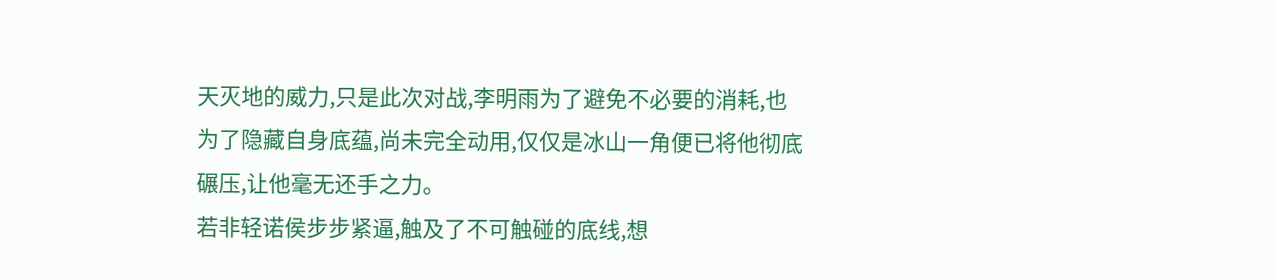天灭地的威力,只是此次对战,李明雨为了避免不必要的消耗,也为了隐藏自身底蕴,尚未完全动用,仅仅是冰山一角便已将他彻底碾压,让他毫无还手之力。
若非轻诺侯步步紧逼,触及了不可触碰的底线,想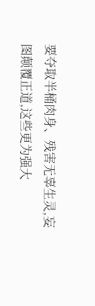要夺取半桶肉身、残害无辜生灵,妄图颠覆正道,这些更为强大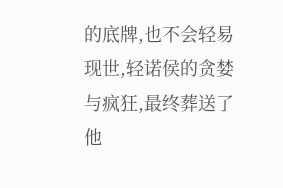的底牌,也不会轻易现世,轻诺侯的贪婪与疯狂,最终葬送了他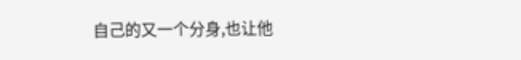自己的又一个分身,也让他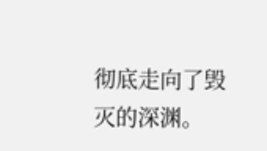彻底走向了毁灭的深渊。